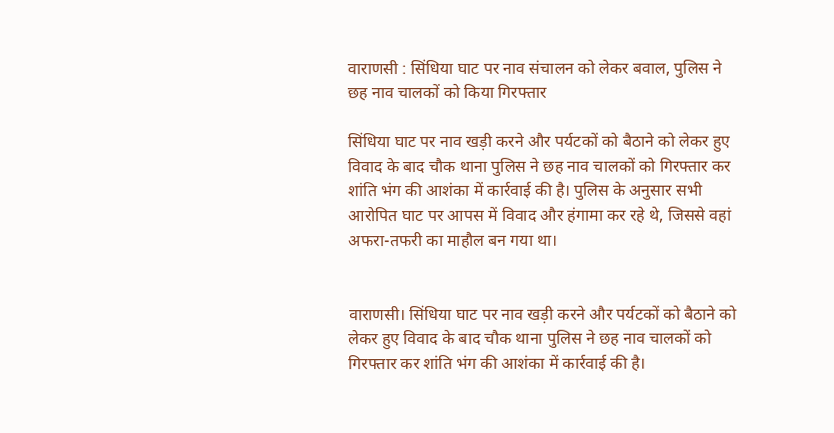वाराणसी : सिंधिया घाट पर नाव संचालन को लेकर बवाल, पुलिस ने छह नाव चालकों को किया गिरफ्तार

सिंधिया घाट पर नाव खड़ी करने और पर्यटकों को बैठाने को लेकर हुए विवाद के बाद चौक थाना पुलिस ने छह नाव चालकों को गिरफ्तार कर शांति भंग की आशंका में कार्रवाई की है। पुलिस के अनुसार सभी आरोपित घाट पर आपस में विवाद और हंगामा कर रहे थे, जिससे वहां अफरा-तफरी का माहौल बन गया था।


वाराणसी। सिंधिया घाट पर नाव खड़ी करने और पर्यटकों को बैठाने को लेकर हुए विवाद के बाद चौक थाना पुलिस ने छह नाव चालकों को गिरफ्तार कर शांति भंग की आशंका में कार्रवाई की है।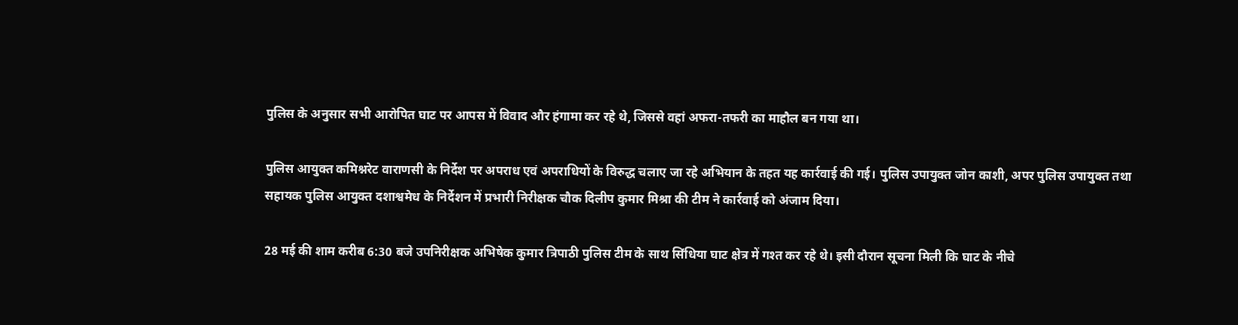पुलिस के अनुसार सभी आरोपित घाट पर आपस में विवाद और हंगामा कर रहे थे, जिससे वहां अफरा-तफरी का माहौल बन गया था।

पुलिस आयुक्त कमिश्नरेट वाराणसी के निर्देश पर अपराध एवं अपराधियों के विरुद्ध चलाए जा रहे अभियान के तहत यह कार्रवाई की गई। पुलिस उपायुक्त जोन काशी, अपर पुलिस उपायुक्त तथा सहायक पुलिस आयुक्त दशाश्वमेध के निर्देशन में प्रभारी निरीक्षक चौक दिलीप कुमार मिश्रा की टीम ने कार्रवाई को अंजाम दिया।

28 मई की शाम करीब 6:30 बजे उपनिरीक्षक अभिषेक कुमार त्रिपाठी पुलिस टीम के साथ सिंधिया घाट क्षेत्र में गश्त कर रहे थे। इसी दौरान सूचना मिली कि घाट के नीचे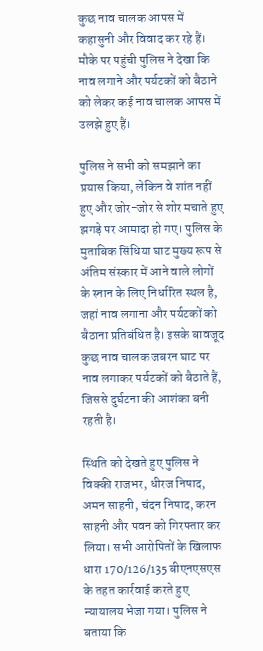कुछ नाव चालक आपस में कहासुनी और विवाद कर रहे हैं। मौके पर पहुंची पुलिस ने देखा कि नाव लगाने और पर्यटकों को बैठाने को लेकर कई नाव चालक आपस में उलझे हुए हैं।

पुलिस ने सभी को समझाने का प्रयास किया, लेकिन वे शांत नहीं हुए और जोर-जोर से शोर मचाते हुए झगड़े पर आमादा हो गए। पुलिस के मुताबिक सिंधिया घाट मुख्य रूप से अंतिम संस्कार में आने वाले लोगों के स्नान के लिए निर्धारित स्थल है, जहां नाव लगाना और पर्यटकों को बैठाना प्रतिबंधित है। इसके बावजूद कुछ नाव चालक जबरन घाट पर नाव लगाकर पर्यटकों को बैठाते हैं, जिससे दुर्घटना की आशंका बनी रहती है।

स्थिति को देखते हुए पुलिस ने विक्की राजभर, धीरज निषाद, अमन साहनी, चंदन निषाद, करन साहनी और पवन को गिरफ्तार कर लिया। सभी आरोपितों के खिलाफ धारा 170/126/135 बीएनएसएस के तहत कार्रवाई करते हुए न्यायालय भेजा गया। पुलिस ने बताया कि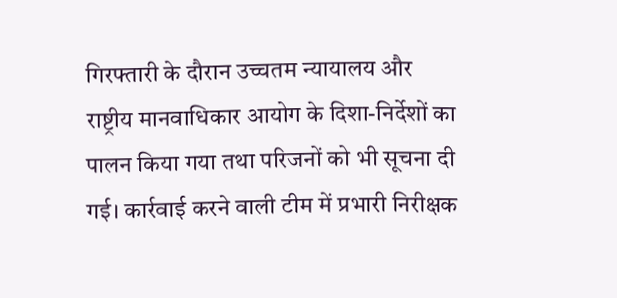गिरफ्तारी के दौरान उच्चतम न्यायालय और राष्ट्रीय मानवाधिकार आयोग के दिशा-निर्देशों का पालन किया गया तथा परिजनों को भी सूचना दी गई। कार्रवाई करने वाली टीम में प्रभारी निरीक्षक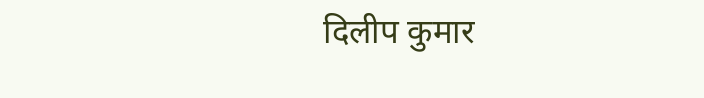दिलीप कुमार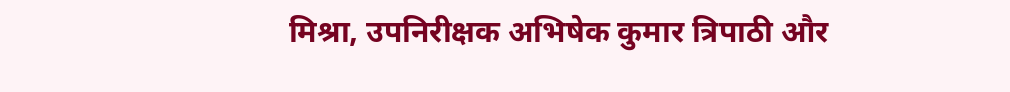मिश्रा, उपनिरीक्षक अभिषेक कुमार त्रिपाठी और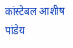कांस्टेबल आशीष पांडेय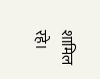शामिल रहे।